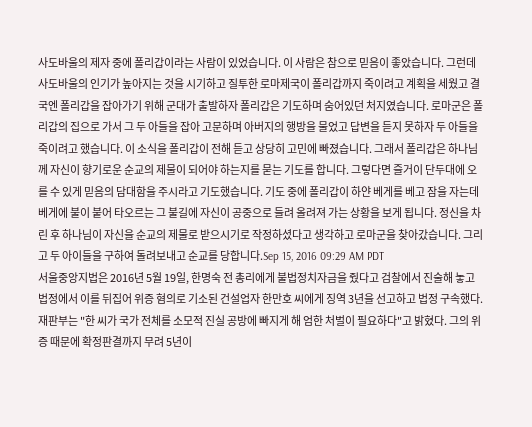사도바울의 제자 중에 폴리갑이라는 사람이 있었습니다. 이 사람은 참으로 믿음이 좋았습니다. 그런데 사도바울의 인기가 높아지는 것을 시기하고 질투한 로마제국이 폴리갑까지 죽이려고 계획을 세웠고 결국엔 폴리갑을 잡아가기 위해 군대가 출발하자 폴리갑은 기도하며 숨어있던 처지였습니다. 로마군은 폴리갑의 집으로 가서 그 두 아들을 잡아 고문하며 아버지의 행방을 물었고 답변을 듣지 못하자 두 아들을 죽이려고 했습니다. 이 소식을 폴리갑이 전해 듣고 상당히 고민에 빠졌습니다. 그래서 폴리갑은 하나님께 자신이 향기로운 순교의 제물이 되어야 하는지를 묻는 기도를 합니다. 그렇다면 즐거이 단두대에 오를 수 있게 믿음의 담대함을 주시라고 기도했습니다. 기도 중에 폴리갑이 하얀 베게를 베고 잠을 자는데 베게에 불이 붙어 타오르는 그 불길에 자신이 공중으로 들려 올려져 가는 상황을 보게 됩니다. 정신을 차린 후 하나님이 자신을 순교의 제물로 받으시기로 작정하셨다고 생각하고 로마군을 찾아갔습니다. 그리고 두 아이들을 구하여 돌려보내고 순교를 당합니다.Sep 15, 2016 09:29 AM PDT
서울중앙지법은 2016년 5월 19일, 한명숙 전 총리에게 불법정치자금을 줬다고 검찰에서 진술해 놓고 법정에서 이를 뒤집어 위증 혐의로 기소된 건설업자 한만호 씨에게 징역 3년을 선고하고 법정 구속했다. 재판부는 "한 씨가 국가 전체를 소모적 진실 공방에 빠지게 해 엄한 처벌이 필요하다"고 밝혔다. 그의 위증 때문에 확정판결까지 무려 5년이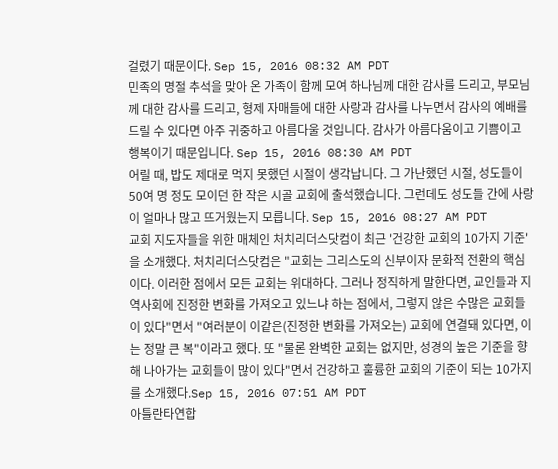걸렸기 때문이다. Sep 15, 2016 08:32 AM PDT
민족의 명절 추석을 맞아 온 가족이 함께 모여 하나님께 대한 감사를 드리고, 부모님께 대한 감사를 드리고, 형제 자매들에 대한 사랑과 감사를 나누면서 감사의 예배를 드릴 수 있다면 아주 귀중하고 아름다울 것입니다. 감사가 아름다움이고 기쁨이고 행복이기 때문입니다. Sep 15, 2016 08:30 AM PDT
어릴 때, 밥도 제대로 먹지 못했던 시절이 생각납니다. 그 가난했던 시절, 성도들이 50여 명 정도 모이던 한 작은 시골 교회에 출석했습니다. 그런데도 성도들 간에 사랑이 얼마나 많고 뜨거웠는지 모릅니다. Sep 15, 2016 08:27 AM PDT
교회 지도자들을 위한 매체인 처치리더스닷컴이 최근 '건강한 교회의 10가지 기준'을 소개했다. 처치리더스닷컴은 "교회는 그리스도의 신부이자 문화적 전환의 핵심이다. 이러한 점에서 모든 교회는 위대하다. 그러나 정직하게 말한다면, 교인들과 지역사회에 진정한 변화를 가져오고 있느냐 하는 점에서, 그렇지 않은 수많은 교회들이 있다"면서 "여러분이 이같은(진정한 변화를 가져오는) 교회에 연결돼 있다면, 이는 정말 큰 복"이라고 했다. 또 "물론 완벽한 교회는 없지만, 성경의 높은 기준을 향해 나아가는 교회들이 많이 있다"면서 건강하고 훌륭한 교회의 기준이 되는 10가지를 소개했다.Sep 15, 2016 07:51 AM PDT
아틀란타연합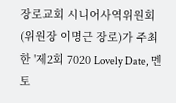장로교회 시니어사역위원회(위원장 이명근 장로)가 주최한 '제2회 7020 Lovely Date, 멘토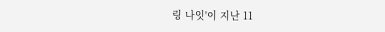링 나잇'이 지난 11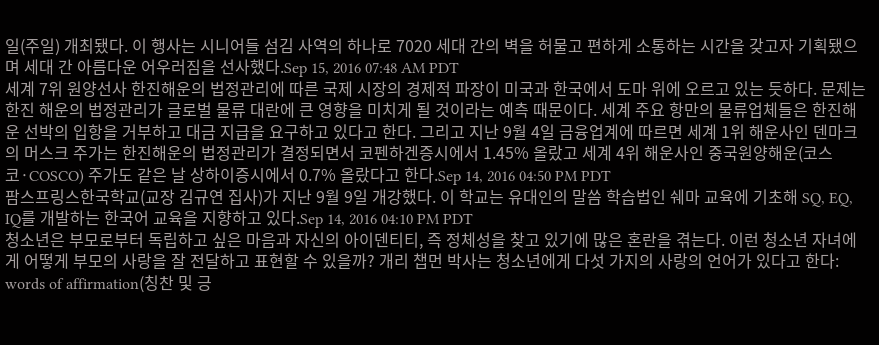일(주일) 개최됐다. 이 행사는 시니어들 섬김 사역의 하나로 7020 세대 간의 벽을 허물고 편하게 소통하는 시간을 갖고자 기획됐으며 세대 간 아름다운 어우러짐을 선사했다.Sep 15, 2016 07:48 AM PDT
세계 7위 원양선사 한진해운의 법정관리에 따른 국제 시장의 경제적 파장이 미국과 한국에서 도마 위에 오르고 있는 듯하다. 문제는 한진 해운의 법정관리가 글로벌 물류 대란에 큰 영향을 미치게 될 것이라는 예측 때문이다. 세계 주요 항만의 물류업체들은 한진해운 선박의 입항을 거부하고 대금 지급을 요구하고 있다고 한다. 그리고 지난 9월 4일 금융업계에 따르면 세계 1위 해운사인 덴마크의 머스크 주가는 한진해운의 법정관리가 결정되면서 코펜하겐증시에서 1.45% 올랐고 세계 4위 해운사인 중국원양해운(코스코·COSCO) 주가도 같은 날 상하이증시에서 0.7% 올랐다고 한다.Sep 14, 2016 04:50 PM PDT
팜스프링스한국학교(교장 김규연 집사)가 지난 9월 9일 개강했다. 이 학교는 유대인의 말씀 학습법인 쉐마 교육에 기초해 SQ, EQ, IQ를 개발하는 한국어 교육을 지향하고 있다.Sep 14, 2016 04:10 PM PDT
청소년은 부모로부터 독립하고 싶은 마음과 자신의 아이덴티티, 즉 정체성을 찾고 있기에 많은 혼란을 겪는다. 이런 청소년 자녀에게 어떻게 부모의 사랑을 잘 전달하고 표현할 수 있을까? 개리 챕먼 박사는 청소년에게 다섯 가지의 사랑의 언어가 있다고 한다: words of affirmation(칭찬 및 긍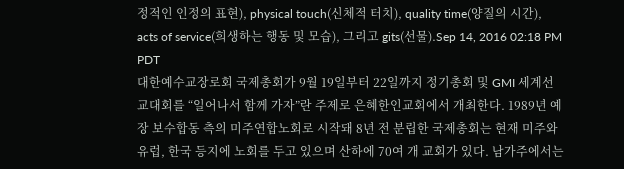정적인 인정의 표현), physical touch(신체적 터치), quality time(양질의 시간), acts of service(희생하는 행동 및 모습), 그리고 gits(선물).Sep 14, 2016 02:18 PM PDT
대한예수교장로회 국제총회가 9월 19일부터 22일까지 정기총회 및 GMI 세계선교대회를 “일어나서 함께 가자”란 주제로 은혜한인교회에서 개최한다. 1989년 예장 보수합동 측의 미주연합노회로 시작돼 8년 전 분립한 국제총회는 현재 미주와 유럽, 한국 등지에 노회를 두고 있으며 산하에 70여 개 교회가 있다. 남가주에서는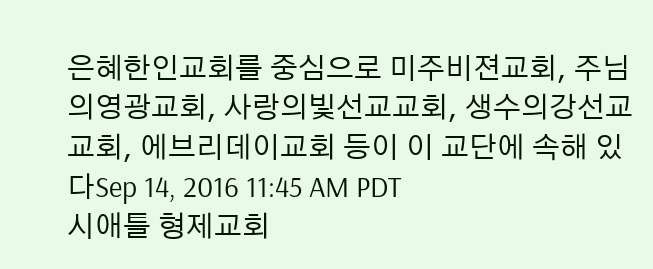은혜한인교회를 중심으로 미주비젼교회, 주님의영광교회, 사랑의빛선교교회, 생수의강선교교회, 에브리데이교회 등이 이 교단에 속해 있다Sep 14, 2016 11:45 AM PDT
시애틀 형제교회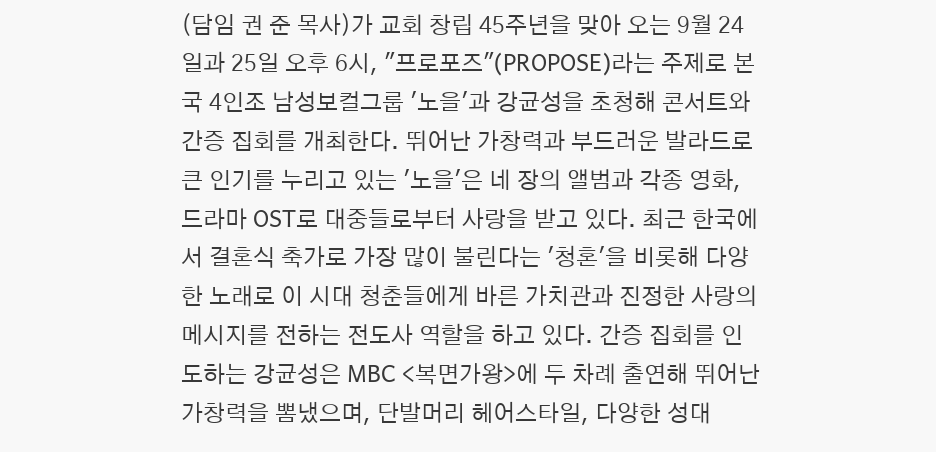(담임 권 준 목사)가 교회 창립 45주년을 맞아 오는 9월 24일과 25일 오후 6시, "프로포즈"(PROPOSE)라는 주제로 본국 4인조 남성보컬그룹 '노을'과 강균성을 초청해 콘서트와 간증 집회를 개최한다. 뛰어난 가창력과 부드러운 발라드로 큰 인기를 누리고 있는 '노을'은 네 장의 앨범과 각종 영화, 드라마 OST로 대중들로부터 사랑을 받고 있다. 최근 한국에서 결혼식 축가로 가장 많이 불린다는 '청혼'을 비롯해 다양한 노래로 이 시대 청춘들에게 바른 가치관과 진정한 사랑의 메시지를 전하는 전도사 역할을 하고 있다. 간증 집회를 인도하는 강균성은 MBC <복면가왕>에 두 차례 출연해 뛰어난 가창력을 뽐냈으며, 단발머리 헤어스타일, 다양한 성대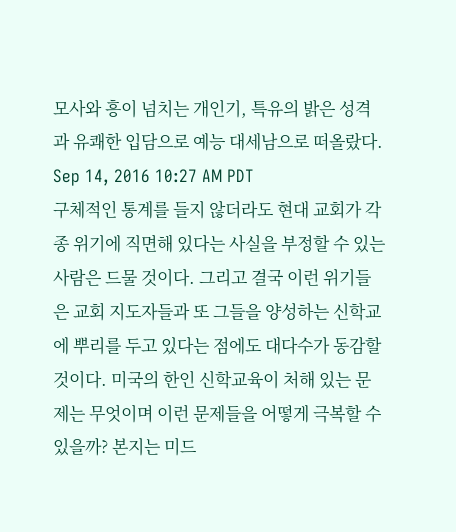모사와 흥이 넘치는 개인기, 특유의 밝은 성격과 유쾌한 입담으로 예능 대세남으로 떠올랐다. Sep 14, 2016 10:27 AM PDT
구체적인 통계를 들지 않더라도 현대 교회가 각종 위기에 직면해 있다는 사실을 부정할 수 있는 사람은 드물 것이다. 그리고 결국 이런 위기들은 교회 지도자들과 또 그들을 양성하는 신학교에 뿌리를 두고 있다는 점에도 대다수가 동감할 것이다. 미국의 한인 신학교육이 처해 있는 문제는 무엇이며 이런 문제들을 어떻게 극복할 수 있을까? 본지는 미드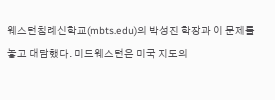웨스턴침례신학교(mbts.edu)의 박성진 학장과 이 문제를 놓고 대담했다. 미드웨스턴은 미국 지도의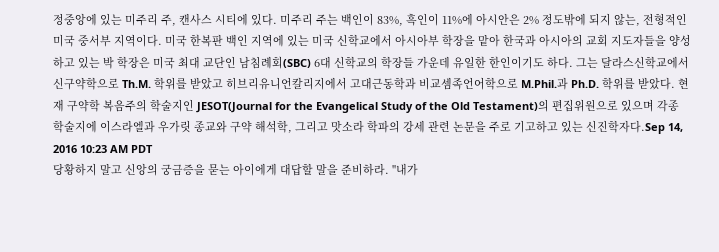정중앙에 있는 미주리 주, 캔사스 시티에 있다. 미주리 주는 백인이 83%, 흑인이 11%에 아시안은 2% 정도밖에 되지 않는, 전형적인 미국 중서부 지역이다. 미국 한복판 백인 지역에 있는 미국 신학교에서 아시아부 학장을 맡아 한국과 아시아의 교회 지도자들을 양성하고 있는 박 학장은 미국 최대 교단인 남침례회(SBC) 6대 신학교의 학장들 가운데 유일한 한인이기도 하다. 그는 달라스신학교에서 신구약학으로 Th.M. 학위를 받았고 히브리유니언칼리지에서 고대근동학과 비교셈족언어학으로 M.Phil.과 Ph.D. 학위를 받았다. 현재 구약학 복음주의 학술지인 JESOT(Journal for the Evangelical Study of the Old Testament)의 편집위원으로 있으며 각종 학술지에 이스라엘과 우가릿 종교와 구약 해석학, 그리고 맛소라 학파의 강세 관련 논문을 주로 기고하고 있는 신진학자다.Sep 14, 2016 10:23 AM PDT
당황하지 말고 신앙의 궁금증을 묻는 아이에게 대답할 말을 준비하라. "내가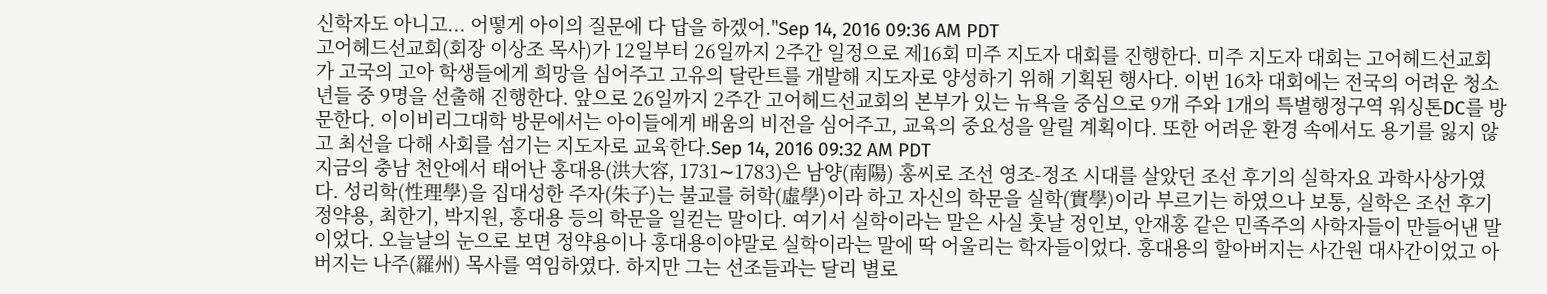신학자도 아니고... 어떻게 아이의 질문에 다 답을 하겠어."Sep 14, 2016 09:36 AM PDT
고어헤드선교회(회장 이상조 목사)가 12일부터 26일까지 2주간 일정으로 제16회 미주 지도자 대회를 진행한다. 미주 지도자 대회는 고어헤드선교회가 고국의 고아 학생들에게 희망을 심어주고 고유의 달란트를 개발해 지도자로 양성하기 위해 기획된 행사다. 이번 16차 대회에는 전국의 어려운 청소년들 중 9명을 선출해 진행한다. 앞으로 26일까지 2주간 고어헤드선교회의 본부가 있는 뉴욕을 중심으로 9개 주와 1개의 특별행정구역 워싱톤DC를 방문한다. 이이비리그대학 방문에서는 아이들에게 배움의 비전을 심어주고, 교육의 중요성을 알릴 계획이다. 또한 어려운 환경 속에서도 용기를 잃지 않고 최선을 다해 사회를 섬기는 지도자로 교육한다.Sep 14, 2016 09:32 AM PDT
지금의 충남 천안에서 태어난 홍대용(洪大容, 1731∼1783)은 남양(南陽) 홍씨로 조선 영조-정조 시대를 살았던 조선 후기의 실학자요 과학사상가였다. 성리학(性理學)을 집대성한 주자(朱子)는 불교를 허학(虛學)이라 하고 자신의 학문을 실학(實學)이라 부르기는 하였으나 보통, 실학은 조선 후기 정약용, 최한기, 박지원, 홍대용 등의 학문을 일컫는 말이다. 여기서 실학이라는 말은 사실 훗날 정인보, 안재홍 같은 민족주의 사학자들이 만들어낸 말이었다. 오늘날의 눈으로 보면 정약용이나 홍대용이야말로 실학이라는 말에 딱 어울리는 학자들이었다. 홍대용의 할아버지는 사간원 대사간이었고 아버지는 나주(羅州) 목사를 역임하였다. 하지만 그는 선조들과는 달리 별로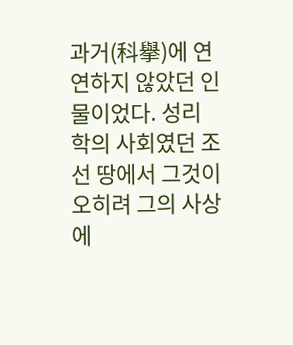과거(科擧)에 연연하지 않았던 인물이었다. 성리학의 사회였던 조선 땅에서 그것이 오히려 그의 사상에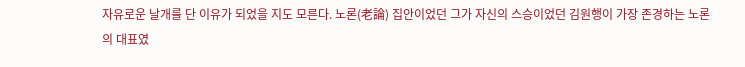자유로운 날개를 단 이유가 되었을 지도 모른다. 노론(老論) 집안이었던 그가 자신의 스승이었던 김원행이 가장 존경하는 노론의 대표였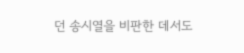던 송시열을 비판한 데서도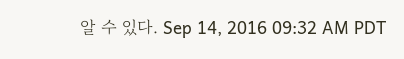알 수 있다. Sep 14, 2016 09:32 AM PDT